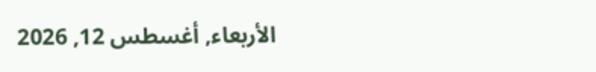الأربعاء, أغسطس 12, 2026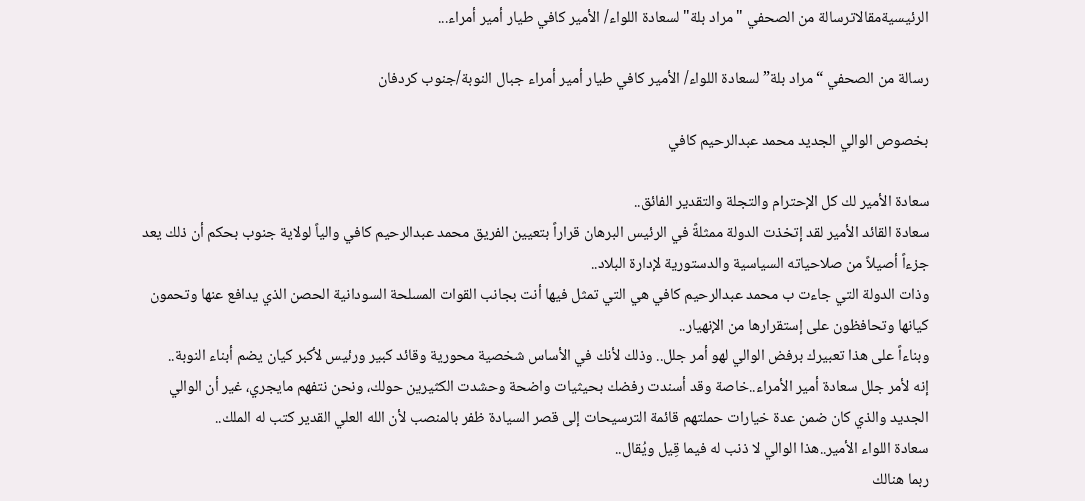الرئيسيةمقالاترسالة من الصحفي "مراد بلة" لسعادة اللواء/ الأمير كافي طيار أمير أمراء...

رسالة من الصحفي “مراد بلة” لسعادة اللواء/ الأمير كافي طيار أمير أمراء جبال النوبة/جنوب كردفان

بخصوص الوالي الجديد محمد عبدالرحيم كافي

سعادة الأمير لك كل الإحترام والتجلة والتقدير الفائق..
سعادة القائد الأمير لقد إتخذت الدولة ممثلةً في الرئيس البرهان قراراً بتعيين الفريق محمد عبدالرحيم كافي والياً لولاية جنوب بحكم أن ذلك يعد جزءاً أصيلاً من صلاحياته السياسية والدستورية لإدارة البلاد..
وذات الدولة التي جاءت ب محمد عبدالرحيم كافي هي التي تمثل فيها أنت بجانب القوات المسلحة السودانية الحصن الذي يدافع عنها وتحمون كيانها وتحافظون على إستقرارها من الإنهيار..
وبناءاً على هذا تعبيرك برفض الوالي لهو أمر جلل.. وذلك لأنك في الأساس شخصية محورية وقائد كبير ورئيس لأكبر كيان يضم أبناء النوبة..
إنه لأمر جلل سعادة أمير الأمراء..خاصة وقد أسندت رفضك بحيثيات واضحة وحشدت الكثيرين حولك، ونحن نتفهم مايجري، غير أن الوالي الجديد والذي كان ضمن عدة خيارات حملتهم قائمة الترسيحات إلى قصر السيادة ظفر بالمنصب لأن الله العلي القدير كتب له الملك..
سعادة اللواء الأمير..هذا الوالي لا ذنب له فيما قِيل ويُقال..
ربما هنالك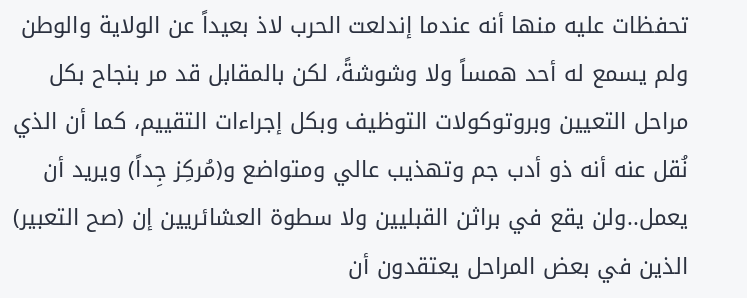تحفظات عليه منها أنه عندما إندلعت الحرب لاذ بعيداً عن الولاية والوطن ولم يسمع له أحد همساً ولا وشوشةً، لكن بالمقابل قد مر بنجاح بكل مراحل التعيين وبروتوكولات التوظيف وبكل إجراءات التقييم، كما أن الذي نُقل عنه أنه ذو أدب جم وتهذيب عالي ومتواضع و(مُركِز جِداً) ويريد أن يعمل..ولن يقع في براثن القبليين ولا سطوة العشائريين إن (صح التعبير) الذين في بعض المراحل يعتقدون أن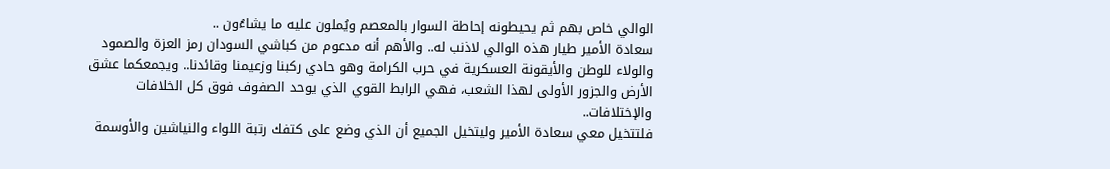الوالي خاص بهم ثم يحيطونه إحاطة السوار بالمعصم ويُملون عليه ما يشاءُون ..
سعادة الأمير طيار هذه الوالي لاذنب له.. والأهم أنه مدعوم من كباشي السودان رمز العزة والصمود والولاء للوطن والأيقونة العسكرية في حرب الكرامة وهو حادي ركبنا وزعيمنا وقائدنا.. ويجمعكما عشق الأرض والجزور الأولى لهذا الشعب، فهي الرابط القوي الذي يوحد الصفوف فوق كل الخلافات والإختلافات..
فلتتخيل معي سعادة الأمير وليتخيل الجميع أن الذي وضع على كتفك رتبة اللواء والنياشين والأوسمة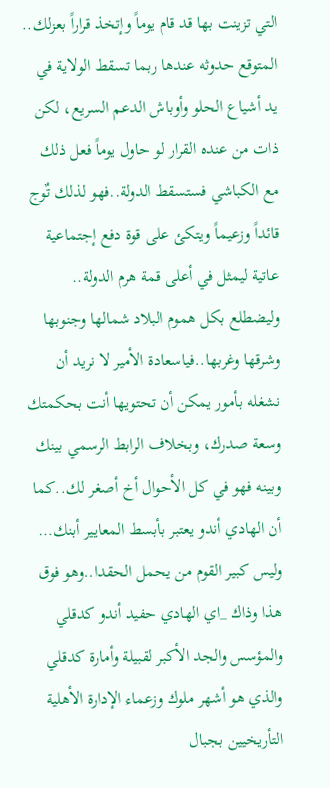التي تزينت بها قد قام يوماً وإتخذ قراراً بعزلك.. المتوقع حدوثه عندها ربما تسقط الولاية في يد أشياع الحلو وأوباش الدعم السريع، لكن ذات من عنده القرار لو حاول يوماً فعل ذلك مع الكباشي فستسقط الدولة..فهو لذلك تٌوج قائداً وزعيماً ويتكئ على قوة دفع إجتماعية عاتية ليمثل في أعلى قمة هرم الدولة.. وليضطلع بكل هموم البلاد شمالها وجنوبها وشرقها وغربها..فياسعادة الأمير لا نريد أن نشغله بأمور يمكن أن تحتويها أنت بحكمتك وسعة صدرك، وبخلاف الرابط الرسمي بينك وبينه فهو في كل الأحوال أخ أصغر لك..كما أن الهادي أندو يعتبر بأبسط المعايير أبنك… وليس كبير القوم من يحمل الحقدا..وهو فوق هذا وذاك _اي الهادي حفيد أندو كدقلي والمؤسس والجد الأكبر لقبيلة وأمارة كدقلي والذي هو أشهر ملوك وزعماء الإدارة الأهلية التأريخيين بجبال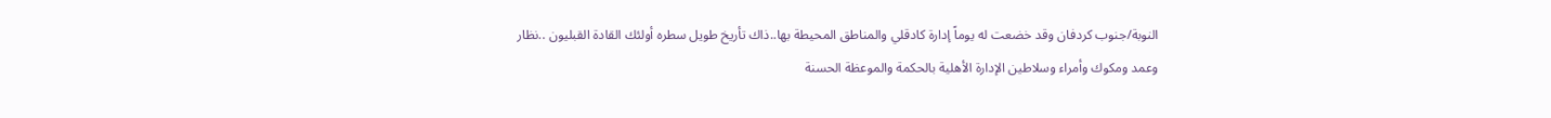النوبة/جنوب كردفان وقد خضعت له يوماً إدارة كادقلي والمناطق المحيطة بها..ذاك تأريخ طويل سطره أولئك القادة القبليون ..نظار وعمد ومكوك وأمراء وسلاطين الإدارة الأهلية بالحكمة والموعظة الحسنة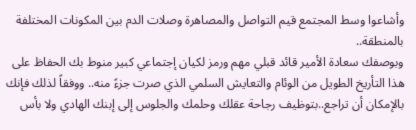وأشاعوا وسط المجتمع قيم التواصل والمصاهرة وصلات الدم بين المكونات المختلفة بالمنطقة..
وبوصفك سعادة الأمير قائد قبلي مهم ورمز لكيان إجتماعي كبير منوط بك الحفاظ على هذا التأريخ الطويل من الوئام والتعايش السلمي الذي صرت جزءً منه.. ووفقاً لذلك فإنك بالإمكان أن تراجع..بتوظيف رجاحة عقلك وحلمك والجلوس إلى إبنك الهادي ولا بأس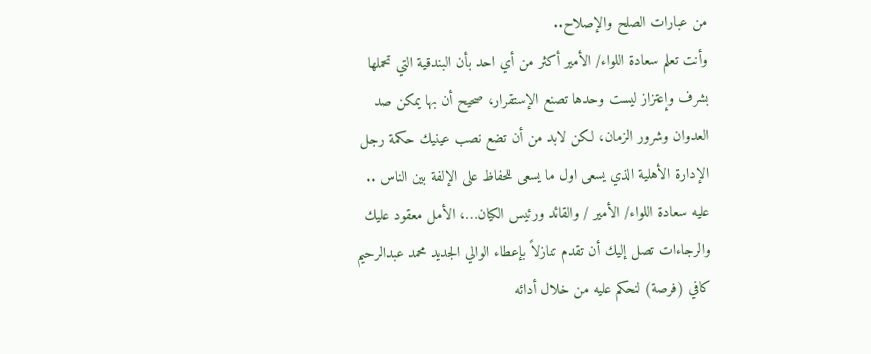من عبارات الصلح والإصلاح..
وأنت تعلم سعادة اللواء/ الأمير أكثر من أي احد بأن البندقية التي تحملها بشرف وإعتزاز ليست وحدها تصنع الإستقرار، صحيح أن بها يمكن صد العدوان وشرور الزمان، لكن لابد من أن تضع نصب عينيك حكمة رجل الإدارة الأهلية الذي يسعى اول ما يسعى للحفاظ على الإلفة بين الناس ..
عليه سعادة اللواء/ الأمير / والقائد ورئيس الكيان…، الأمل معقود عليك والرجاءات تصل إليك أن تقدم تنازلاً بإعطاء الوالي الجديد محمد عبدالرحيم كافي (فرصة) لنحكم عليه من خلال أدائه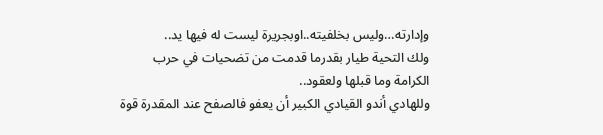وإدارته…وليس بخلفيته..اوبجريرة ليست له فيها يد..
ولك التحية طيار بقدرما قدمت من تضحيات في حرب الكرامة وما قبلها ولعقود..
وللهادي أندو القيادي الكبير أن يعفو فالصفح عند المقدرة قوة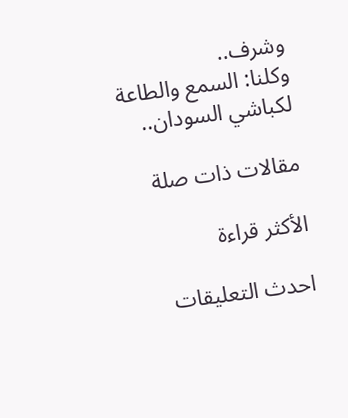وشرف..
وكلنا: السمع والطاعة لكباشي السودان..

مقالات ذات صلة

الأكثر قراءة

احدث التعليقات